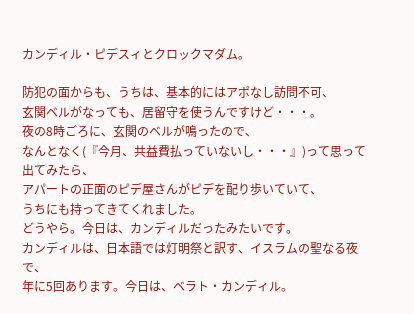カンディル・ピデスィとクロックマダム。

防犯の面からも、うちは、基本的にはアポなし訪問不可、
玄関ベルがなっても、居留守を使うんですけど・・・。
夜の8時ごろに、玄関のベルが鳴ったので、
なんとなく(『今月、共益費払っていないし・・・』)って思って出てみたら、
アパートの正面のピデ屋さんがピデを配り歩いていて、
うちにも持ってきてくれました。
どうやら。今日は、カンディルだったみたいです。
カンディルは、日本語では灯明祭と訳す、イスラムの聖なる夜で、
年に5回あります。今日は、ベラト・カンディル。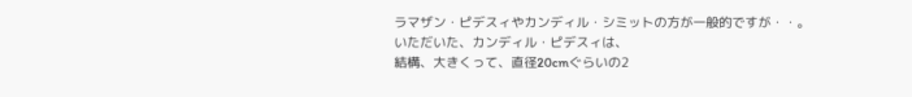ラマザン・ピデスィやカンディル・シミットの方が一般的ですが・・。
いただいた、カンディル・ピデスィは、
結構、大きくって、直径20cmぐらいの2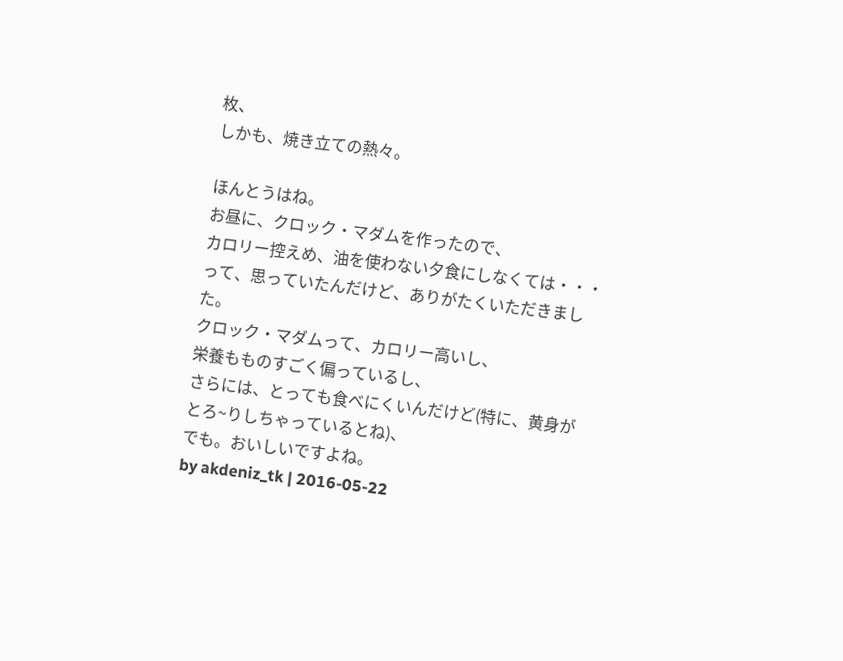枚、
しかも、焼き立ての熱々。

ほんとうはね。
お昼に、クロック・マダムを作ったので、
カロリー控えめ、油を使わない夕食にしなくては・・・
って、思っていたんだけど、ありがたくいただきました。
クロック・マダムって、カロリー高いし、
栄養もものすごく偏っているし、
さらには、とっても食べにくいんだけど(特に、黄身がとろ~りしちゃっているとね)、
でも。おいしいですよね。
by akdeniz_tk | 2016-05-22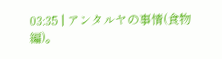03:35 | アンタルヤの事情(食物編)。